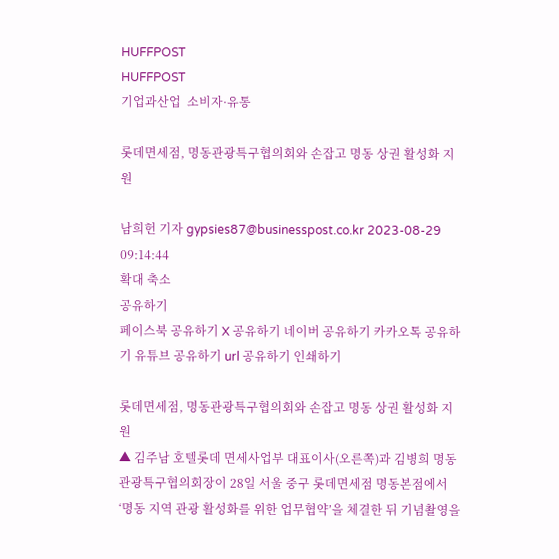HUFFPOST
HUFFPOST
기업과산업  소비자·유통

롯데면세점, 명동관광특구협의회와 손잡고 명동 상권 활성화 지원

남희헌 기자 gypsies87@businesspost.co.kr 2023-08-29 09:14:44
확대 축소
공유하기
페이스북 공유하기 X 공유하기 네이버 공유하기 카카오톡 공유하기 유튜브 공유하기 url 공유하기 인쇄하기

롯데면세점, 명동관광특구협의회와 손잡고 명동 상권 활성화 지원
▲ 김주남 호텔롯데 면세사업부 대표이사(오른쪽)과 김병희 명동관광특구협의회장이 28일 서울 중구 롯데면세점 명동본점에서 ‘명동 지역 관광 활성화를 위한 업무협약’을 체결한 뒤 기념촬영을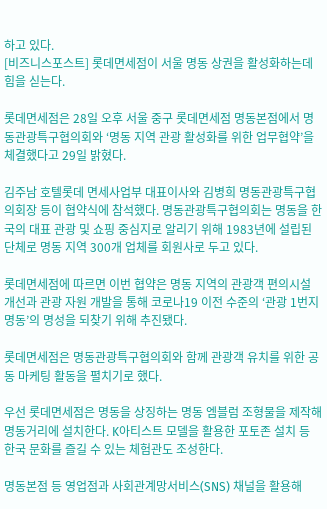하고 있다.
[비즈니스포스트] 롯데면세점이 서울 명동 상권을 활성화하는데 힘을 싣는다.

롯데면세점은 28일 오후 서울 중구 롯데면세점 명동본점에서 명동관광특구협의회와 ‘명동 지역 관광 활성화를 위한 업무협약’을 체결했다고 29일 밝혔다.

김주남 호텔롯데 면세사업부 대표이사와 김병희 명동관광특구협의회장 등이 협약식에 참석했다. 명동관광특구협의회는 명동을 한국의 대표 관광 및 쇼핑 중심지로 알리기 위해 1983년에 설립된 단체로 명동 지역 300개 업체를 회원사로 두고 있다.

롯데면세점에 따르면 이번 협약은 명동 지역의 관광객 편의시설 개선과 관광 자원 개발을 통해 코로나19 이전 수준의 ‘관광 1번지 명동’의 명성을 되찾기 위해 추진됐다.

롯데면세점은 명동관광특구협의회와 함께 관광객 유치를 위한 공동 마케팅 활동을 펼치기로 했다.

우선 롯데면세점은 명동을 상징하는 명동 엠블럼 조형물을 제작해 명동거리에 설치한다. K아티스트 모델을 활용한 포토존 설치 등 한국 문화를 즐길 수 있는 체험관도 조성한다.

명동본점 등 영업점과 사회관계망서비스(SNS) 채널을 활용해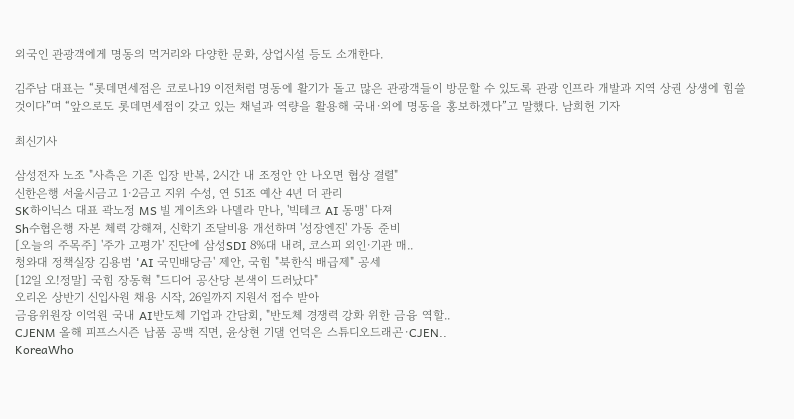외국인 관광객에게 명동의 먹거리와 다양한 문화, 상업시설 등도 소개한다.

김주남 대표는 “롯데면세점은 코로나19 이전처럼 명동에 활기가 돌고 많은 관광객들이 방문할 수 있도록 관광 인프라 개발과 지역 상권 상생에 힘쓸 것이다”며 “앞으로도 롯데면세점이 갖고 있는 채널과 역량을 활용해 국내·외에 명동을 홍보하겠다”고 말했다. 남희헌 기자

최신기사

삼성전자 노조 "사측은 기존 입장 반복, 2시간 내 조정안 안 나오면 협상 결렬"
신한은행 서울시금고 1·2금고 지위 수성, 연 51조 예산 4년 더 관리
SK하이닉스 대표 곽노정 MS 빌 게이츠와 나델라 만나, '빅테크 AI 동맹' 다져
Sh수협은행 자본 체력 강해져, 신학기 조달비용 개선하며 '성장엔진' 가동 준비
[오늘의 주목주] '주가 고평가' 진단에 삼성SDI 8%대 내려, 코스피 외인·기관 매..
청와대 정책실장 김용범 'AI 국민배당금' 제안, 국힘 "북한식 배급제" 공세
[12일 오!정말] 국힘 장동혁 "드디어 공산당 본색이 드러났다"
오리온 상반기 신입사원 채용 시작, 26일까지 지원서 접수 받아
금융위원장 이억원 국내 AI반도체 기업과 간담회, "반도체 경쟁력 강화 위한 금융 역할..
CJENM 올해 피프스시즌 납품 공백 직면, 윤상현 기댈 언덕은 스튜디오드래곤·CJEN..
KoreaWho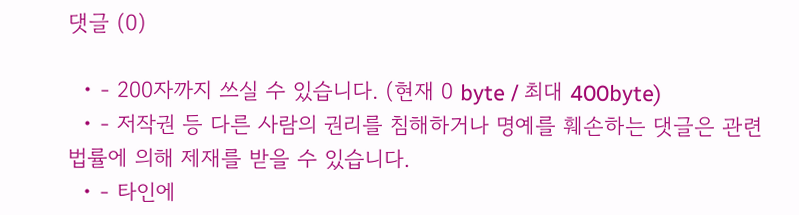댓글 (0)

  • - 200자까지 쓰실 수 있습니다. (현재 0 byte / 최대 400byte)
  • - 저작권 등 다른 사람의 권리를 침해하거나 명예를 훼손하는 댓글은 관련 법률에 의해 제재를 받을 수 있습니다.
  • - 타인에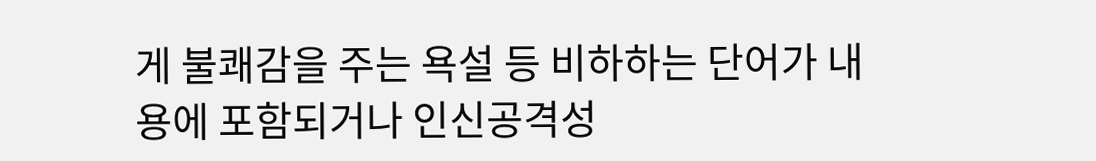게 불쾌감을 주는 욕설 등 비하하는 단어가 내용에 포함되거나 인신공격성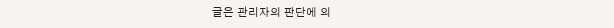글은 관리자의 판단에 의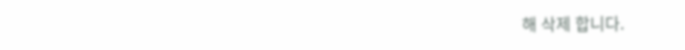해 삭제 합니다.